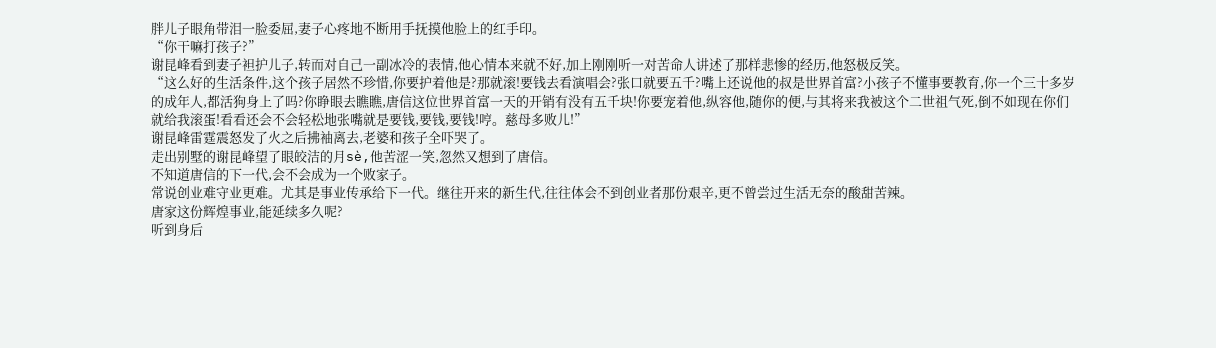胖儿子眼角带泪一脸委屈,妻子心疼地不断用手抚摸他脸上的红手印。
“你干嘛打孩子?”
谢昆峰看到妻子袒护儿子,转而对自己一副冰冷的表情,他心情本来就不好,加上刚刚听一对苦命人讲述了那样悲惨的经历,他怒极反笑。
“这么好的生活条件,这个孩子居然不珍惜,你要护着他是?那就滚!要钱去看演唱会?张口就要五千?嘴上还说他的叔是世界首富?小孩子不懂事要教育,你一个三十多岁的成年人,都活狗身上了吗?你睁眼去瞧瞧,唐信这位世界首富一天的开销有没有五千块!你要宠着他,纵容他,随你的便,与其将来我被这个二世祖气死,倒不如现在你们就给我滚蛋!看看还会不会轻松地张嘴就是要钱,要钱,要钱!哼。慈母多败儿!”
谢昆峰雷霆震怒发了火之后拂袖离去,老婆和孩子全吓哭了。
走出别墅的谢昆峰望了眼皎洁的月sè,他苦涩一笑,忽然又想到了唐信。
不知道唐信的下一代,会不会成为一个败家子。
常说创业难守业更难。尤其是事业传承给下一代。继往开来的新生代,往往体会不到创业者那份艰辛,更不曾尝过生活无奈的酸甜苦辣。
唐家这份辉煌事业,能延续多久呢?
听到身后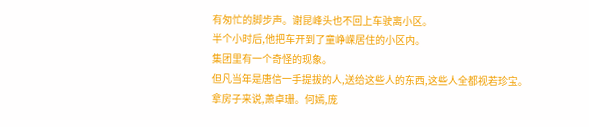有匆忙的脚步声。谢昆峰头也不回上车驶离小区。
半个小时后,他把车开到了童峥嵘居住的小区内。
集团里有一个奇怪的现象。
但凡当年是唐信一手提拔的人,送给这些人的东西,这些人全都视若珍宝。
拿房子来说,萧卓珊。何嫣,庞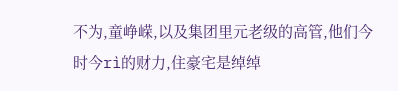不为,童峥嵘,以及集团里元老级的高管,他们今时今rì的财力,住豪宅是绰绰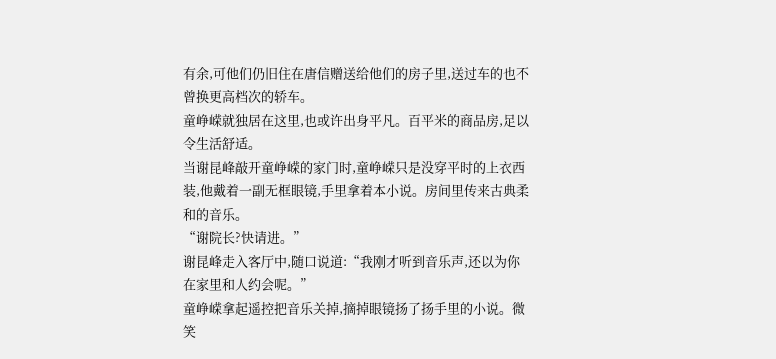有余,可他们仍旧住在唐信赠送给他们的房子里,送过车的也不曾换更高档次的轿车。
童峥嵘就独居在这里,也或许出身平凡。百平米的商品房,足以令生活舒适。
当谢昆峰敲开童峥嵘的家门时,童峥嵘只是没穿平时的上衣西装,他戴着一副无框眼镜,手里拿着本小说。房间里传来古典柔和的音乐。
“谢院长?快请进。”
谢昆峰走入客厅中,随口说道:“我刚才听到音乐声,还以为你在家里和人约会呢。”
童峥嵘拿起遥控把音乐关掉,摘掉眼镜扬了扬手里的小说。微笑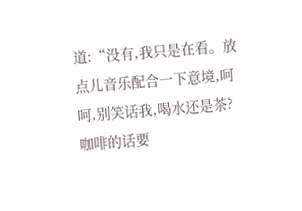道:“没有,我只是在看。放点儿音乐配合一下意境,呵呵,别笑话我,喝水还是茶?咖啡的话要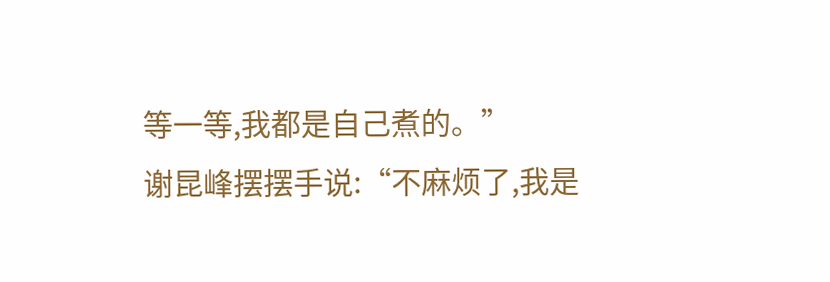等一等,我都是自己煮的。”
谢昆峰摆摆手说:“不麻烦了,我是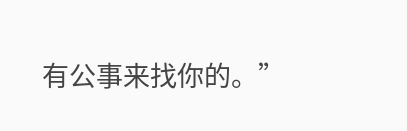有公事来找你的。”